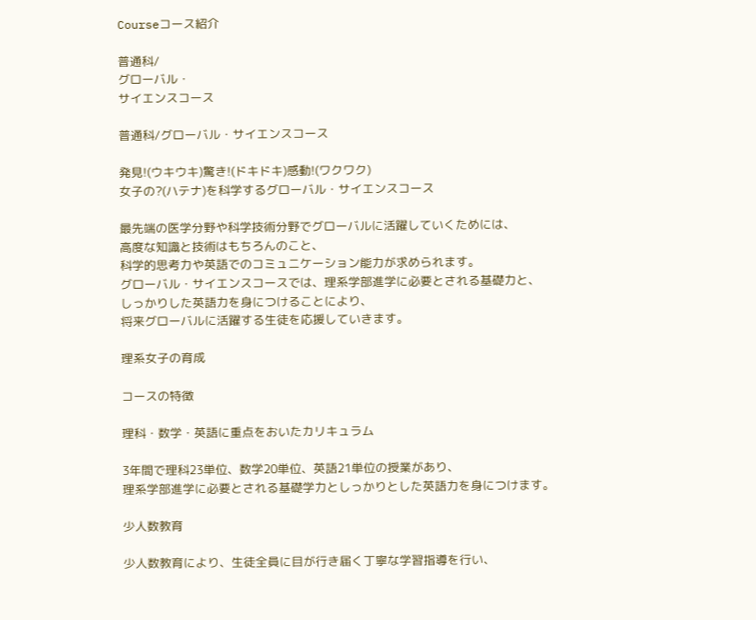Courseコース紹介

普通科/
グローバル・
サイエンスコース

普通科/グローバル・サイエンスコース

発見!(ウキウキ)驚き!(ドキドキ)感動!(ワクワク)
女子の?(ハテナ)を科学するグローバル・サイエンスコース

最先端の医学分野や科学技術分野でグローバルに活躍していくためには、
高度な知識と技術はもちろんのこと、
科学的思考力や英語でのコミュニケーション能力が求められます。
グローバル・サイエンスコースでは、理系学部進学に必要とされる基礎力と、
しっかりした英語力を身につけることにより、
将来グローバルに活躍する生徒を応援していきます。

理系女子の育成

コースの特徴

理科・数学・英語に重点をおいたカリキュラム

3年間で理科23単位、数学20単位、英語21単位の授業があり、
理系学部進学に必要とされる基礎学力としっかりとした英語力を身につけます。

少人数教育

少人数教育により、生徒全員に目が行き届く丁寧な学習指導を行い、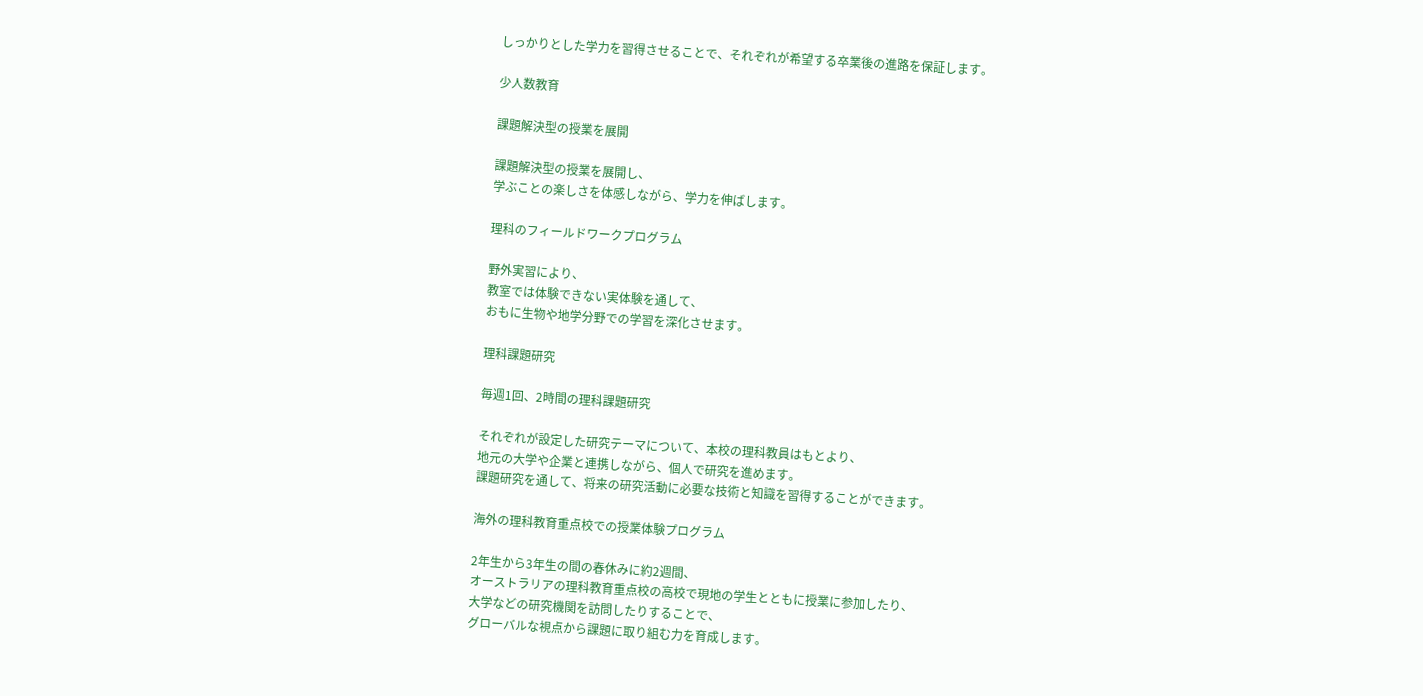しっかりとした学力を習得させることで、それぞれが希望する卒業後の進路を保証します。

少人数教育

課題解決型の授業を展開

課題解決型の授業を展開し、
学ぶことの楽しさを体感しながら、学力を伸ばします。

理科のフィールドワークプログラム

野外実習により、
教室では体験できない実体験を通して、
おもに生物や地学分野での学習を深化させます。

理科課題研究

毎週1回、2時間の理科課題研究

それぞれが設定した研究テーマについて、本校の理科教員はもとより、
地元の大学や企業と連携しながら、個人で研究を進めます。
課題研究を通して、将来の研究活動に必要な技術と知識を習得することができます。

海外の理科教育重点校での授業体験プログラム

2年生から3年生の間の春休みに約2週間、
オーストラリアの理科教育重点校の高校で現地の学生とともに授業に参加したり、
大学などの研究機関を訪問したりすることで、
グローバルな視点から課題に取り組む力を育成します。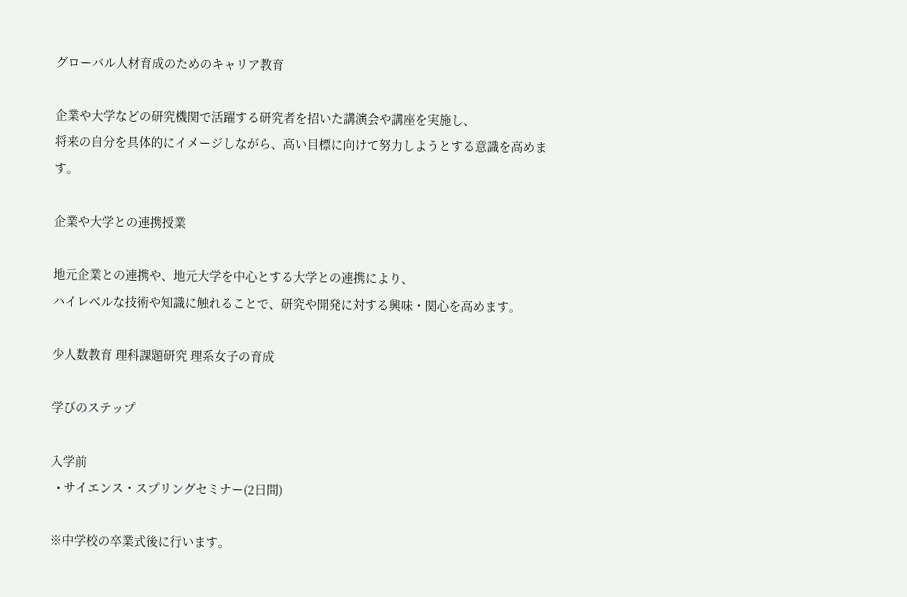グローバル人材育成のためのキャリア教育

企業や大学などの研究機関で活躍する研究者を招いた講演会や講座を実施し、
将来の自分を具体的にイメージしながら、高い目標に向けて努力しようとする意識を高めます。

企業や大学との連携授業

地元企業との連携や、地元大学を中心とする大学との連携により、
ハイレベルな技術や知識に触れることで、研究や開発に対する興味・関心を高めます。

少人数教育 理科課題研究 理系女子の育成

学びのステップ

入学前
  • サイエンス・スプリングセミナー(2日間)

※中学校の卒業式後に行います。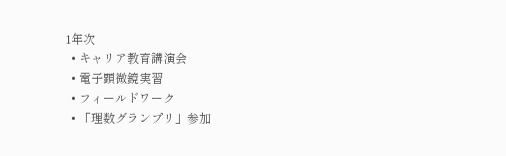1年次
  • キャリア教育講演会
  • 電子顕微鏡実習
  • フィールドワーク
  • 「理数グランプリ」参加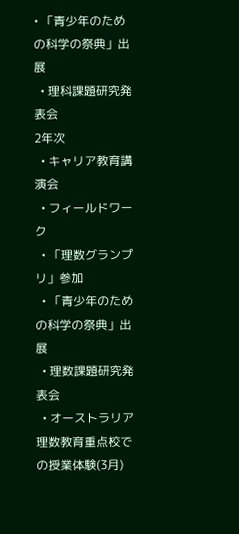• 「青少年のための科学の祭典」出展
  • 理科課題研究発表会
2年次
  • キャリア教育講演会
  • フィールドワーク
  • 「理数グランプリ」参加
  • 「青少年のための科学の祭典」出展
  • 理数課題研究発表会
  • オーストラリア理数教育重点校での授業体験(3月)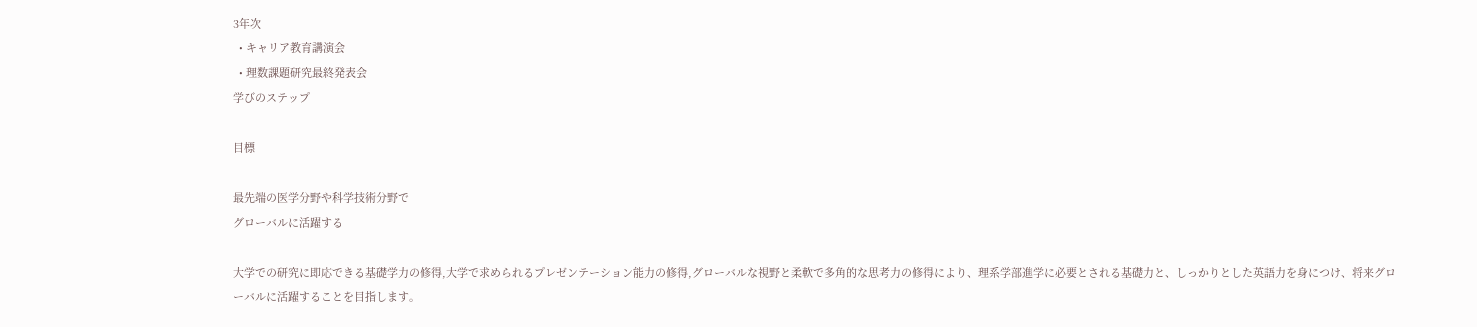3年次
  • キャリア教育講演会
  • 理数課題研究最終発表会
学びのステップ

目標

最先端の医学分野や科学技術分野で
グローバルに活躍する

大学での研究に即応できる基礎学力の修得,大学で求められるプレゼンテーション能力の修得,グローバルな視野と柔軟で多角的な思考力の修得により、理系学部進学に必要とされる基礎力と、しっかりとした英語力を身につけ、将来グローバルに活躍することを目指します。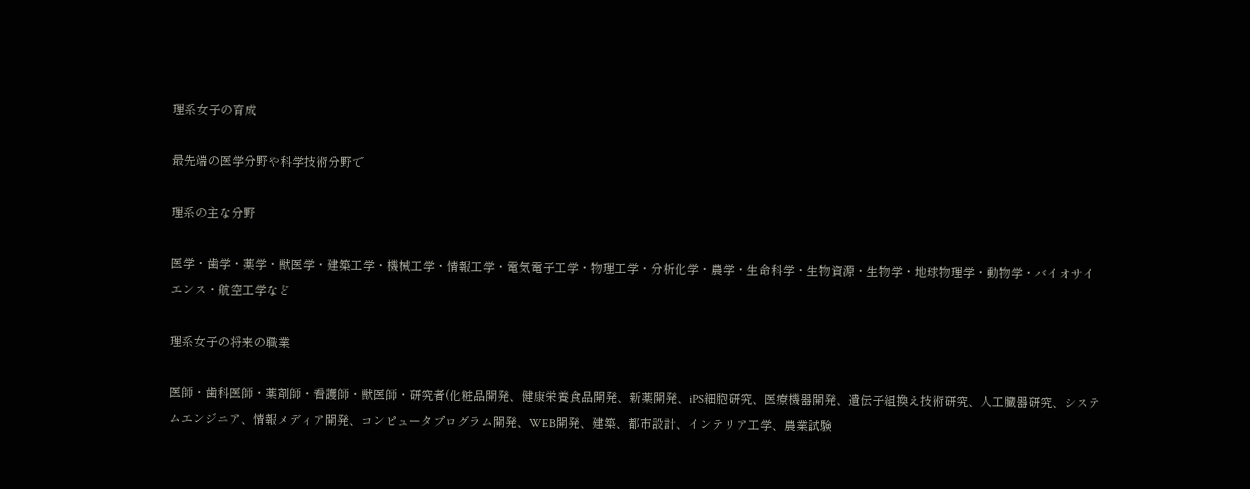理系女子の育成

最先端の医学分野や科学技術分野で

理系の主な分野

医学・歯学・薬学・獣医学・建築工学・機械工学・情報工学・電気電子工学・物理工学・分析化学・農学・生命科学・生物資源・生物学・地球物理学・動物学・バイオサイエンス・航空工学など

理系女子の将来の職業

医師・歯科医師・薬剤師・看護師・獣医師・研究者(化粧品開発、健康栄養食品開発、新薬開発、iPS細胞研究、医療機器開発、遺伝子組換え技術研究、人工臓器研究、システムエンジニア、情報メディア開発、コンピュータプログラム開発、WEB開発、建築、都市設計、インテリア工学、農業試験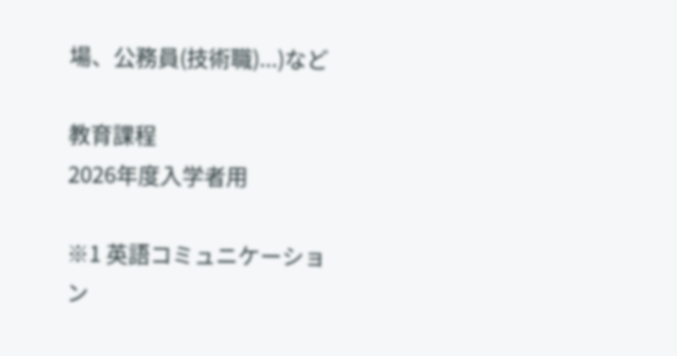場、公務員(技術職)...)など

教育課程
2026年度入学者用

※1 英語コミュニケーション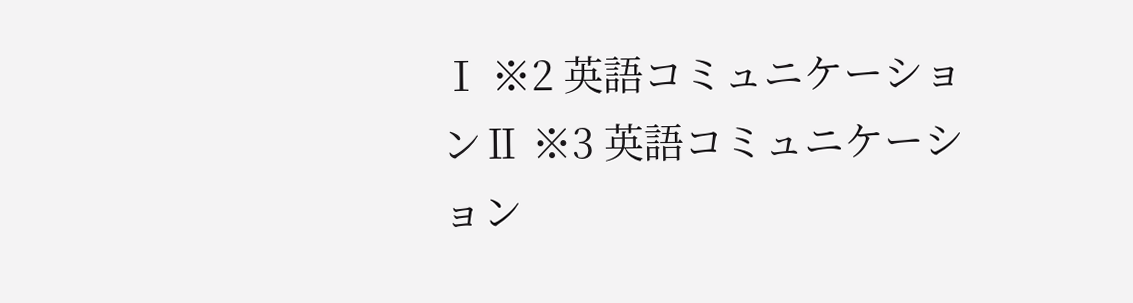Ⅰ ※2 英語コミュニケーションⅡ ※3 英語コミュニケーション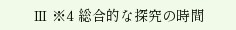Ⅲ ※4 総合的な探究の時間